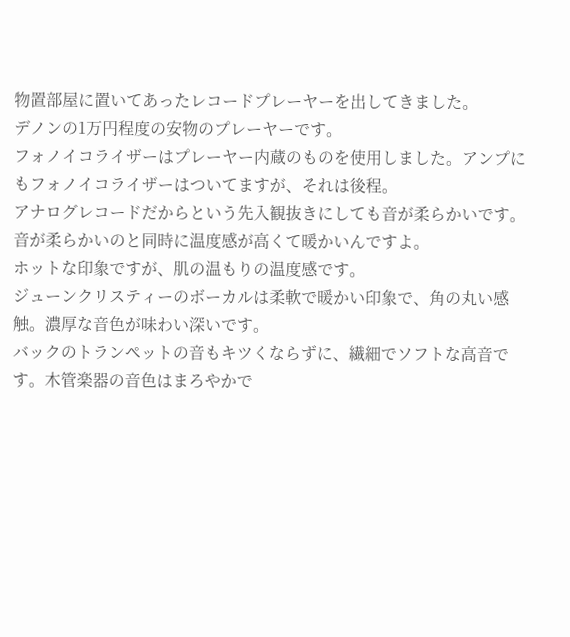物置部屋に置いてあったレコードプレーヤーを出してきました。
デノンの1万円程度の安物のプレーヤーです。
フォノイコライザーはプレーヤー内蔵のものを使用しました。アンプにもフォノイコライザーはついてますが、それは後程。
アナログレコードだからという先入観抜きにしても音が柔らかいです。
音が柔らかいのと同時に温度感が高くて暖かいんですよ。
ホットな印象ですが、肌の温もりの温度感です。
ジューンクリスティーのボーカルは柔軟で暖かい印象で、角の丸い感触。濃厚な音色が味わい深いです。
バックのトランペットの音もキツくならずに、繊細でソフトな高音です。木管楽器の音色はまろやかで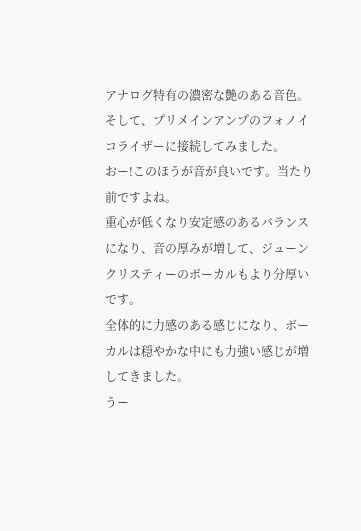アナログ特有の濃密な艶のある音色。
そして、プリメインアンプのフォノイコライザーに接続してみました。
おー!このほうが音が良いです。当たり前ですよね。
重心が低くなり安定感のあるバランスになり、音の厚みが増して、ジューンクリスティーのボーカルもより分厚いです。
全体的に力感のある感じになり、ボーカルは穏やかな中にも力強い感じが増してきました。
うー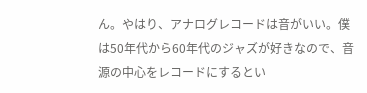ん。やはり、アナログレコードは音がいい。僕は50年代から60年代のジャズが好きなので、音源の中心をレコードにするとい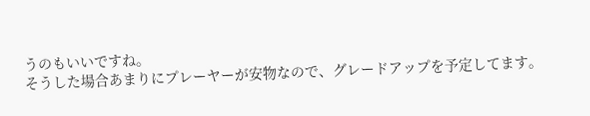うのもいいですね。
そうした場合あまりにプレーヤーが安物なので、グレードアップを予定してます。